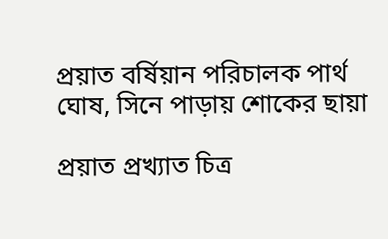প্রয়াত বর্ষিয়ান পরিচালক পার্থ ঘোষ, সিনে পাড়ায় শোকের ছায়া

প্রয়াত প্রখ্যাত চিত্র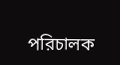পরিচালক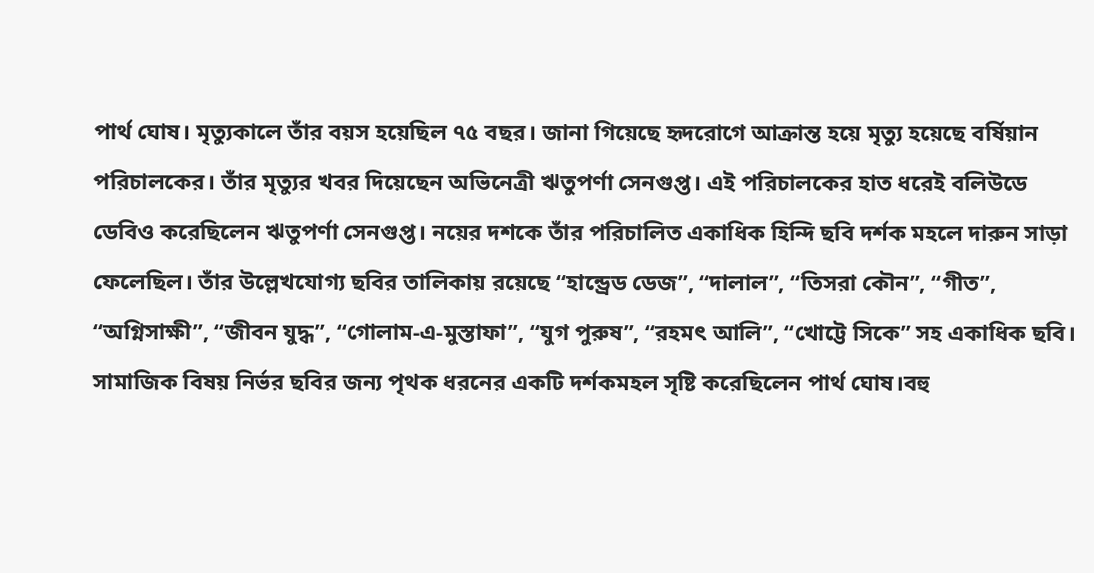পার্থ ঘোষ। মৃত্যুকালে তাঁর বয়স হয়েছিল ৭৫ বছর। জানা গিয়েছে হৃদরোগে আক্রান্ত হয়ে মৃত্যু হয়েছে বর্ষিয়ান পরিচালকের। তাঁর মৃত্যুর খবর দিয়েছেন অভিনেত্রী ঋতুপর্ণা সেনগুপ্ত। এই পরিচালকের হাত ধরেই বলিউডে ডেবিও করেছিলেন ঋতুপর্ণা সেনগুপ্ত। নয়ের দশকে তাঁর পরিচালিত একাধিক হিন্দি ছবি দর্শক মহলে দারুন সাড়া ফেলেছিল। তাঁর উল্লেখযোগ্য ছবির তালিকায় রয়েছে “হান্ড্রেড ডেজ”, “দালাল”, “তিসরা কৌন”, “গীত”, “অগ্নিসাক্ষী”, “জীবন যুদ্ধ”, “গোলাম-এ-মুস্তাফা”, “যুগ পুরুষ”, “রহমৎ আলি”, “খোট্টে সিকে” সহ একাধিক ছবি। সামাজিক বিষয় নির্ভর ছবির জন্য পৃথক ধরনের একটি দর্শকমহল সৃষ্টি করেছিলেন পার্থ ঘোষ।বহু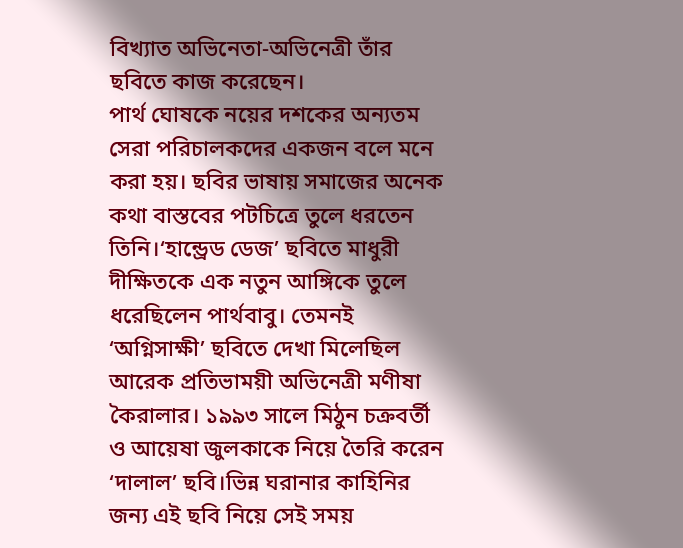বিখ্যাত অভিনেতা-অভিনেত্রী তাঁর ছবিতে কাজ করেছেন।
পার্থ ঘোষকে নয়ের দশকের অন্যতম সেরা পরিচালকদের একজন বলে মনে করা হয়। ছবির ভাষায় সমাজের অনেক কথা বাস্তবের পটচিত্রে তুলে ধরতেন তিনি।‘হান্ড্রেড ডেজ’ ছবিতে মাধুরী দীক্ষিতকে এক নতুন আঙ্গিকে তুলে ধরেছিলেন পার্থবাবু। তেমনই ‘অগ্নিসাক্ষী’ ছবিতে দেখা মিলেছিল আরেক প্রতিভাময়ী অভিনেত্রী মণীষা কৈরালার। ১৯৯৩ সালে মিঠুন চক্রবর্তী ও আয়েষা জুলকাকে নিয়ে তৈরি করেন ‘দালাল’ ছবি।ভিন্ন ঘরানার কাহিনির জন্য এই ছবি নিয়ে সেই সময়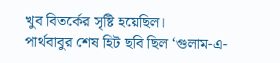খুব বিতর্কের সৃষ্টি হয়েছিল।
পার্থবাবুর শেষ হিট ছবি ছিল ‘গুলাম-এ-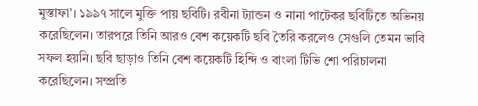মুস্তাফা’। ১৯৯৭ সালে মুক্তি পায় ছবিটি। রবীনা ট্যান্ডন ও নানা পাটেকর ছবিটিতে অভিনয় করেছিলেন। তারপরে তিনি আরও বেশ কয়েকটি ছবি তৈরি করলেও সেগুলি তেমন ভাবি সফল হয়নি। ছবি ছাড়াও তিনি বেশ কয়েকটি হিন্দি ও বাংলা টিভি শো পরিচালনা করেছিলেন। সম্প্রতি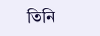তিনি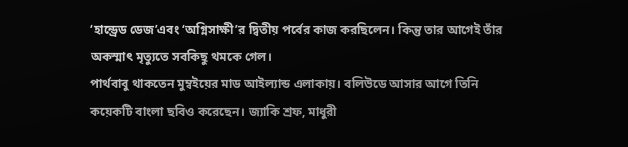‘হান্ড্রেড ডেজ’এবং ‘অগ্নিসাক্ষী’র দ্বিতীয় পর্বের কাজ করছিলেন। কিন্তু তার আগেই তাঁর অকস্মাৎ মৃত্যুতে সবকিছু থমকে গেল।
পার্থবাবু থাকতেন মুম্বইয়ের মাড আইল্যান্ড এলাকায়। বলিউডে আসার আগে তিনি কয়েকটি বাংলা ছবিও করেছেন। জ্যাকি শ্রফ, মাধুরী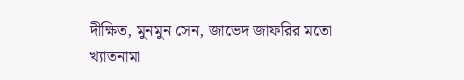দীক্ষিত, মুনমুন সেন, জাভেদ জাফরির মতো খ্যাতনামা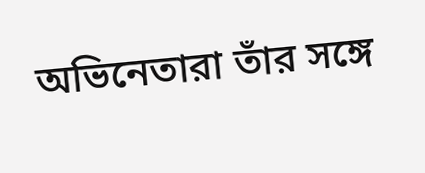অভিনেতারা তাঁর সঙ্গে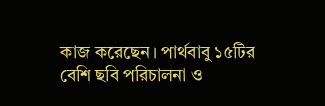কাজ করেছেন। পার্থবাবু ১৫টির বেশি ছবি পরিচালনা ও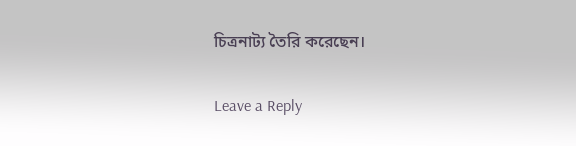চিত্রনাট্য তৈরি করেছেন।

Leave a Reply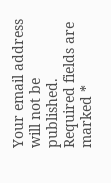Your email address will not be published. Required fields are marked *